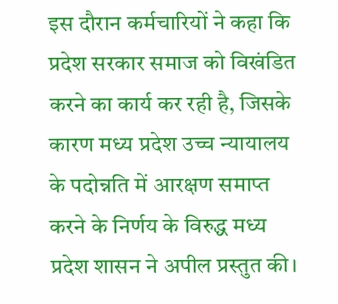इस दौरान कर्मचारियों ने कहा कि प्रदेश सरकार समाज को विखंडित करने का कार्य कर रही है, जिसके कारण मध्य प्रदेश उच्च न्यायालय के पदोन्नति में आरक्षण समाप्त करने के निर्णय के विरुद्ध मध्य प्रदेश शासन ने अपील प्रस्तुत की।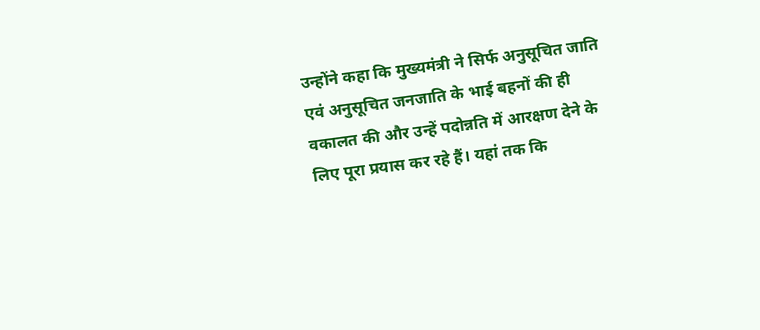उन्होंने कहा कि मुख्यमंत्री ने सिर्फ अनुसूचित जाति एवं अनुसूचित जनजाति के भाई बहनों की ही वकालत की और उन्हें पदोन्नति में आरक्षण देने के लिए पूरा प्रयास कर रहे हैं। यहां तक कि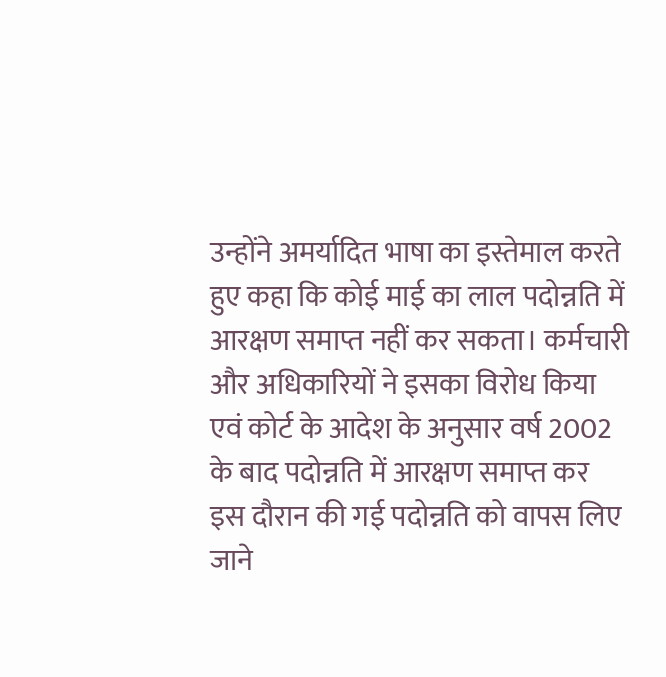उन्होंने अमर्यादित भाषा का इस्तेमाल करते हुए कहा कि कोई माई का लाल पदोन्नति में आरक्षण समाप्त नहीं कर सकता। कर्मचारी और अधिकारियों ने इसका विरोध किया एवं कोर्ट के आदेश के अनुसार वर्ष 2002 के बाद पदोन्नति में आरक्षण समाप्त कर इस दौरान की गई पदोन्नति को वापस लिए जाने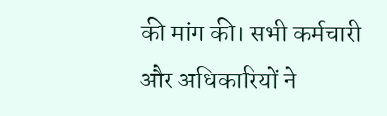की मांग की। सभी कर्मचारी और अधिकारियों ने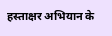हस्ताक्षर अभियान के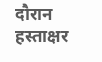दौरान हस्ताक्षर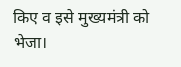किए व इसे मुख्यमंत्री को भेजा।